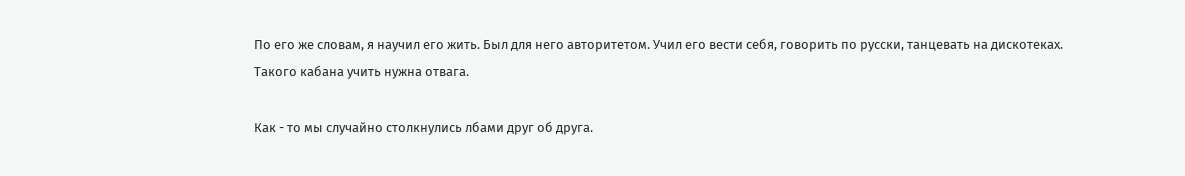По его же словам, я научил его жить. Был для него авторитетом. Учил его вести себя, говорить по русски, танцевать на дискотеках. Такого кабана учить нужна отвага.

Как - то мы случайно столкнулись лбами друг об друга.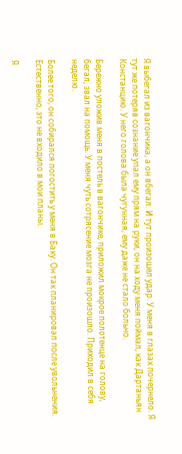Я выбегал из вагончика, а он вбегал. И тут произошел удар. У меня в глазах почернело. Я тут же потеряв сознание упал ему прям на руки, он на ходу меня поймал, как Дартаньян Констанцию. У него голова была чугунная, ему даже не стало больно.

Бережно уложив меня в постель в вагончике, приложил мокрое полотенце на голову, бегал, звал на помощь. У меня чуть сотрясение мозга не произошло. Приходил в себя неделю.

Более того, он собирался погостить у меня в Баку. Он так планировал после увольнения. Естественно, это не входило в мои планы.

Я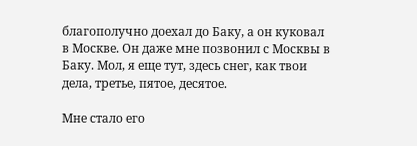благополучно доехал до Баку, а он куковал в Москве. Он даже мне позвонил с Москвы в Баку. Мол, я еще тут, здесь снег, как твои дела, третье, пятое, десятое.

Мне стало его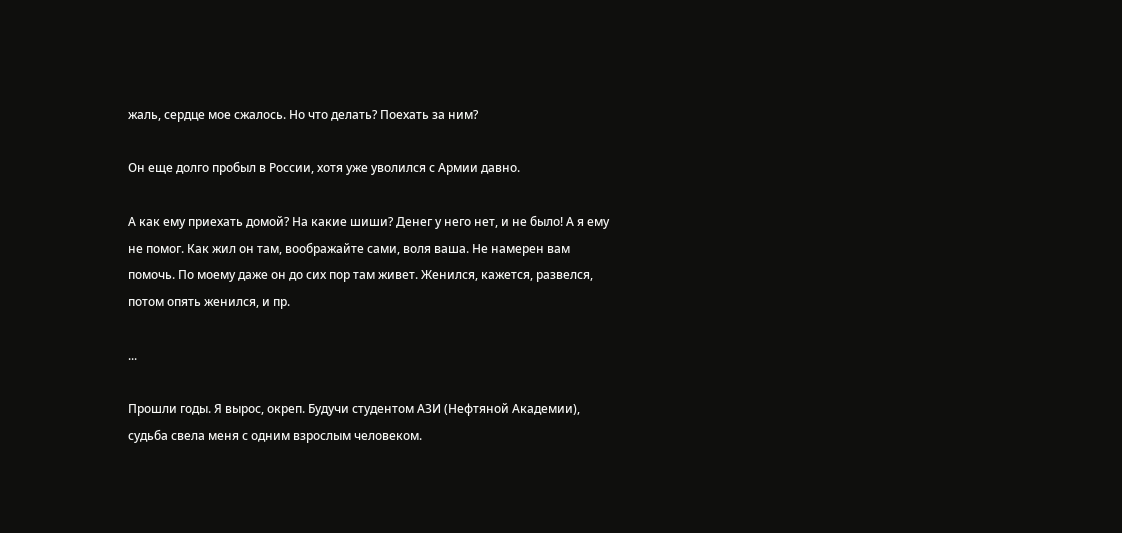жаль, сердце мое сжалось. Но что делать? Поехать за ним?

Он еще долго пробыл в России, хотя уже уволился с Армии давно.

А как ему приехать домой? На какие шиши? Денег у него нет, и не было! А я ему не помог. Как жил он там, воображайте сами, воля ваша. Не намерен вам помочь. По моему даже он до сих пор там живет. Женился, кажется, развелся, потом опять женился, и пр.

...

Прошли годы. Я вырос, окреп. Будучи студентом АЗИ (Нефтяной Академии), судьба свела меня с одним взрослым человеком.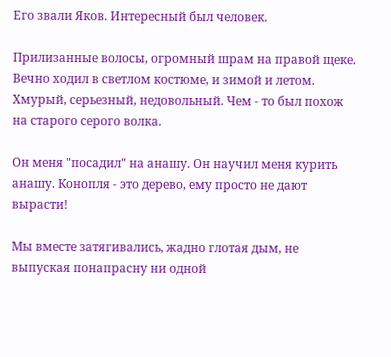Его звали Яков. Интересный был человек.

Прилизанные волосы, огромный шрам на правой щеке. Вечно ходил в светлом костюме, и зимой и летом. Хмурый, серьезный, недовольный. Чем - то был похож на старого серого волка.

Он меня "посадил" на анашу. Он научил меня курить анашу. Конопля - это дерево, ему просто не дают вырасти!

Мы вместе затягивались, жадно глотая дым, не выпуская понапрасну ни одной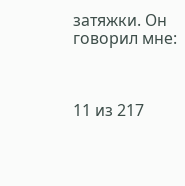затяжки. Он говорил мне:



11 из 217